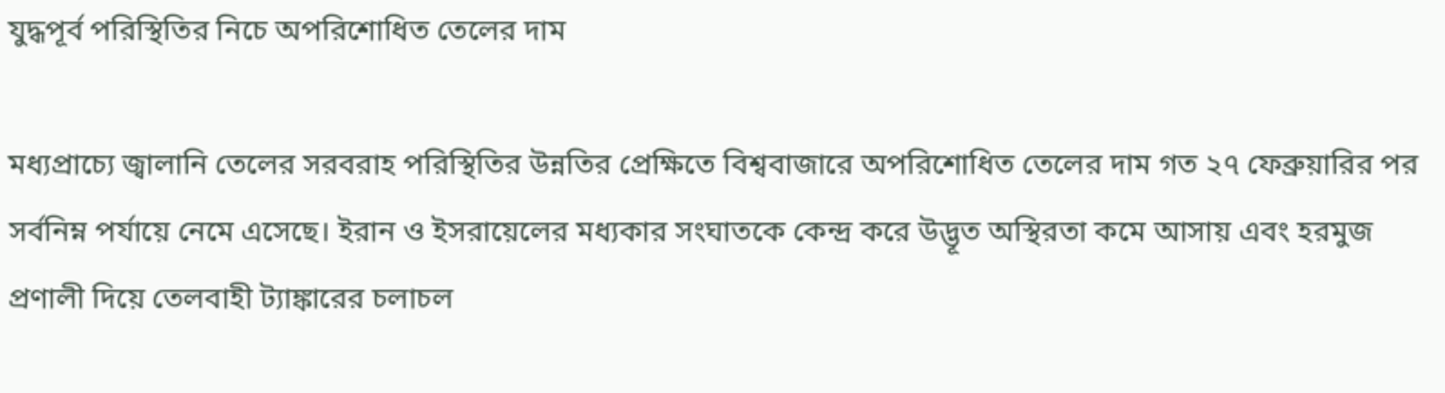যুদ্ধপূর্ব পরিস্থিতির নিচে অপরিশোধিত তেলের দাম

মধ্যপ্রাচ্যে জ্বালানি তেলের সরবরাহ পরিস্থিতির উন্নতির প্রেক্ষিতে বিশ্ববাজারে অপরিশোধিত তেলের দাম গত ২৭ ফেব্রুয়ারির পর সর্বনিম্ন পর্যায়ে নেমে এসেছে। ইরান ও ইসরায়েলের মধ্যকার সংঘাতকে কেন্দ্র করে উদ্ভূত অস্থিরতা কমে আসায় এবং হরমুজ প্রণালী দিয়ে তেলবাহী ট্যাঙ্কারের চলাচল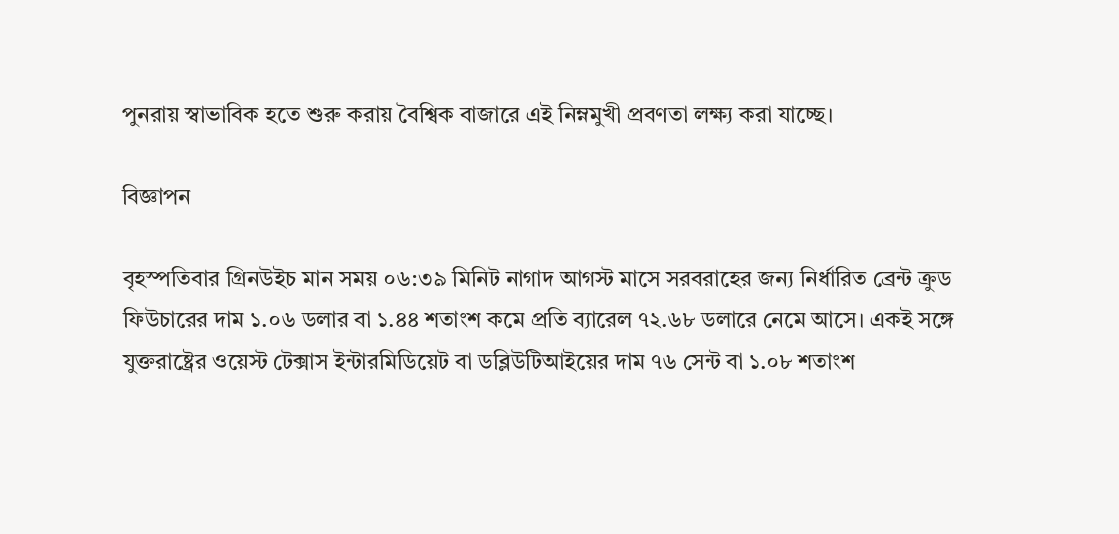পুনরায় স্বাভাবিক হতে শুরু করায় বৈশ্বিক বাজারে এই নিম্নমুখী প্রবণতা লক্ষ্য করা যাচ্ছে।

বিজ্ঞাপন

বৃহস্পতিবার গ্রিনউইচ মান সময় ০৬:৩৯ মিনিট নাগাদ আগস্ট মাসে সরবরাহের জন্য নির্ধারিত ব্রেন্ট ক্রুড ফিউচারের দাম ১.০৬ ডলার বা ১.৪৪ শতাংশ কমে প্রতি ব্যারেল ৭২.৬৮ ডলারে নেমে আসে। একই সঙ্গে যুক্তরাষ্ট্রের ওয়েস্ট টেক্সাস ইন্টারমিডিয়েট বা ডব্লিউটিআইয়ের দাম ৭৬ সেন্ট বা ১.০৮ শতাংশ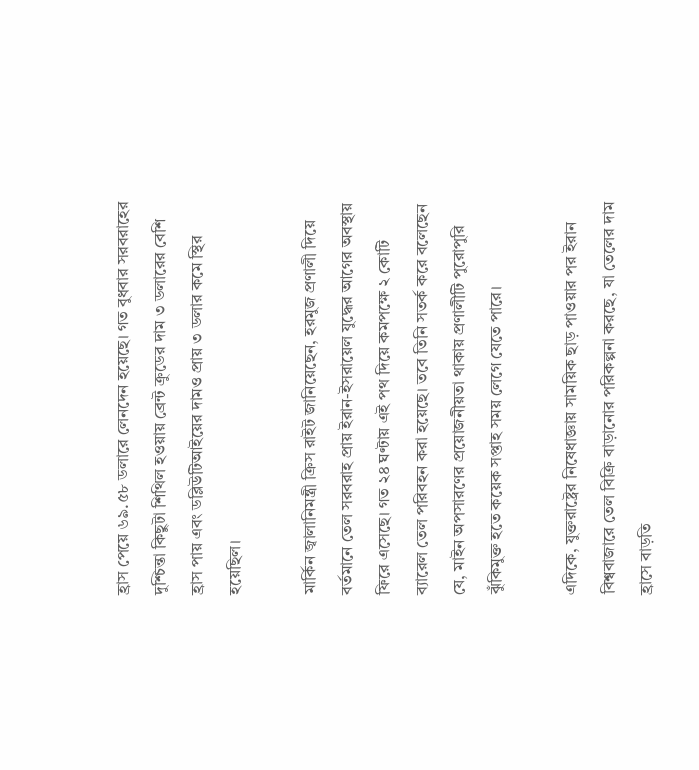হ্রাস পেয়ে ৬৯.৫৮ ডলারে লেনদেন হয়েছে। গত বুধবার সরবরাহের দুশ্চিন্তা কিছুটা শিথিল হওয়ায় ব্রেন্ট ক্রুডের দাম ৩ ডলারের বেশি হ্রাস পায় এবং ডব্লিউটিআইয়ের দামও প্রায় ৩ ডলার কমে স্থির হয়েছিল।

মার্কিন জ্বালানিমন্ত্রী ক্রিস রাইট জানিয়েছেন, হরমুজ প্রণালী দিয়ে বর্তমানে তেল সরবরাহ প্রায় ইরান-ইসরায়েল যুদ্ধের আগের অবস্থায় ফিরে এসেছে। গত ২৪ ঘণ্টায় এই পথ দিয়ে কমপক্ষে ২ কোটি ব্যারেল তেল পরিবহন করা হয়েছে। তবে তিনি সতর্ক করে বলেছেন যে, মাইন অপসারণের প্রয়োজনীয়তা থাকায় প্রণালীটি পুরোপুরি ঝুঁকিমুক্ত হতে কয়েক সপ্তাহ সময় লেগে যেতে পারে।

এদিকে, যুক্তরাষ্ট্রের নিষেধাজ্ঞায় সাময়িক ছাড় পাওয়ার পর ইরান বিশ্ববাজারে তেল বিক্রি বাড়ানোর পরিকল্পনা করছে, যা তেলের দাম হ্রাসে বাড়তি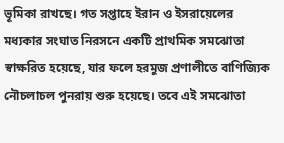ভূমিকা রাখছে। গত সপ্তাহে ইরান ও ইসরায়েলের মধ্যকার সংঘাত নিরসনে একটি প্রাথমিক সমঝোতা স্বাক্ষরিত হয়েছে, যার ফলে হরমুজ প্রণালীতে বাণিজ্যিক নৌচলাচল পুনরায় শুরু হয়েছে। তবে এই সমঝোতা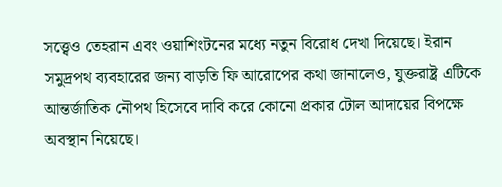সত্ত্বেও তেহরান এবং ওয়াশিংটনের মধ্যে নতুন বিরোধ দেখা দিয়েছে। ইরান সমুদ্রপথ ব্যবহারের জন্য বাড়তি ফি আরোপের কথা জানালেও, যুক্তরাষ্ট্র এটিকে আন্তর্জাতিক নৌপথ হিসেবে দাবি করে কোনো প্রকার টোল আদায়ের বিপক্ষে অবস্থান নিয়েছে।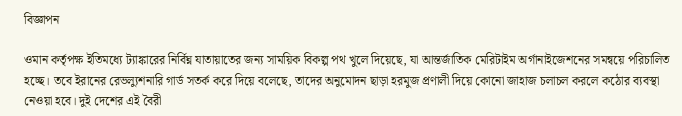বিজ্ঞাপন

ওমান কর্তৃপক্ষ ইতিমধ্যে ট্যাঙ্কারের নির্বিঘ্ন যাতায়াতের জন্য সাময়িক বিকল্প পথ খুলে দিয়েছে, যা আন্তর্জাতিক মেরিটাইম অর্গানাইজেশনের সমন্বয়ে পরিচালিত হচ্ছে। তবে ইরানের রেভল্যুশনারি গার্ড সতর্ক করে দিয়ে বলেছে, তাদের অনুমোদন ছাড়া হরমুজ প্রণালী দিয়ে কোনো জাহাজ চলাচল করলে কঠোর ব্যবস্থা নেওয়া হবে। দুই দেশের এই বৈরী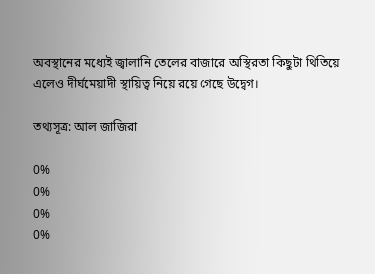অবস্থানের মধ্যেই জ্বালানি তেলের বাজারে অস্থিরতা কিছুটা থিতিয়ে এলেও দীর্ঘমেয়াদী স্থায়িত্ব নিয়ে রয়ে গেছে উদ্বেগ।

তথ্যসূত্র: আল জাজিরা

0%
0%
0%
0%